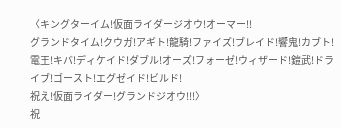〈キングターイム!仮面ライダージオウ!オーマー!!
グランドタイム!クウガ!アギト!龍騎!ファイズ!ブレイド!響鬼!カブト!電王!キバ!ディケイド!ダブル!オーズ!フォーゼ!ウィザード!鎧武!ドライブ!ゴースト!エグゼイド!ビルド!
祝え!仮面ライダー!グランドジオウ!!!〉
祝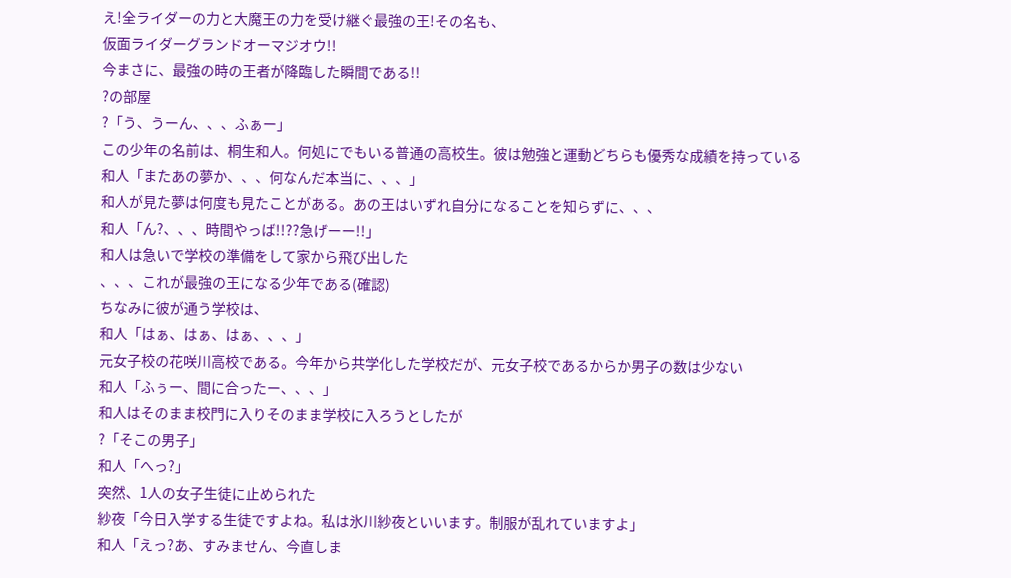え!全ライダーの力と大魔王の力を受け継ぐ最強の王!その名も、
仮面ライダーグランドオーマジオウ!!
今まさに、最強の時の王者が降臨した瞬間である!!
?の部屋
?「う、うーん、、、ふぁー」
この少年の名前は、桐生和人。何処にでもいる普通の高校生。彼は勉強と運動どちらも優秀な成績を持っている
和人「またあの夢か、、、何なんだ本当に、、、」
和人が見た夢は何度も見たことがある。あの王はいずれ自分になることを知らずに、、、
和人「ん?、、、時間やっば!!??急げーー!!」
和人は急いで学校の準備をして家から飛び出した
、、、これが最強の王になる少年である(確認)
ちなみに彼が通う学校は、
和人「はぁ、はぁ、はぁ、、、」
元女子校の花咲川高校である。今年から共学化した学校だが、元女子校であるからか男子の数は少ない
和人「ふぅー、間に合ったー、、、」
和人はそのまま校門に入りそのまま学校に入ろうとしたが
?「そこの男子」
和人「へっ?」
突然、1人の女子生徒に止められた
紗夜「今日入学する生徒ですよね。私は氷川紗夜といいます。制服が乱れていますよ」
和人「えっ?あ、すみません、今直しま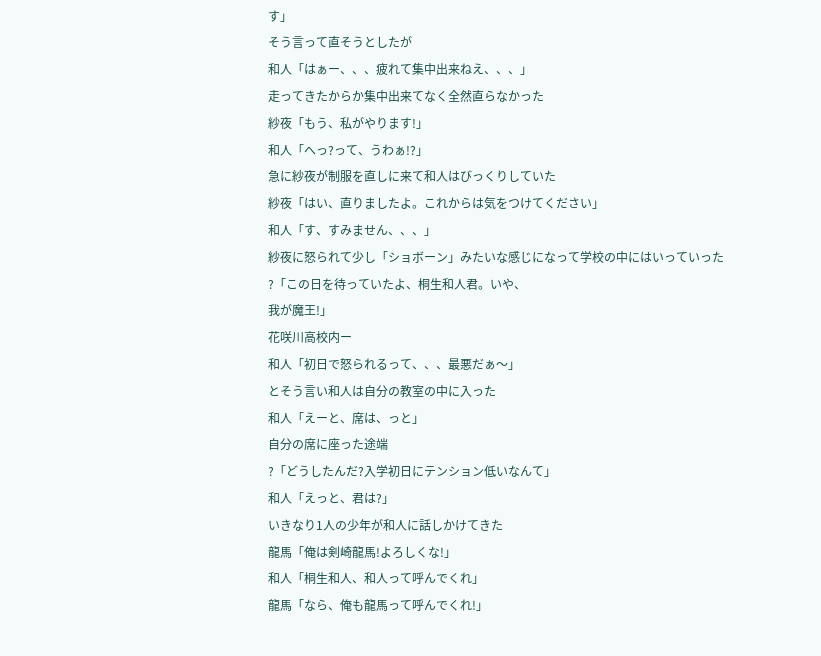す」
そう言って直そうとしたが
和人「はぁー、、、疲れて集中出来ねえ、、、」
走ってきたからか集中出来てなく全然直らなかった
紗夜「もう、私がやります!」
和人「へっ?って、うわぁ!?」
急に紗夜が制服を直しに来て和人はびっくりしていた
紗夜「はい、直りましたよ。これからは気をつけてください」
和人「す、すみません、、、」
紗夜に怒られて少し「ショボーン」みたいな感じになって学校の中にはいっていった
?「この日を待っていたよ、桐生和人君。いや、
我が魔王!」
花咲川高校内ー
和人「初日で怒られるって、、、最悪だぁ〜」
とそう言い和人は自分の教室の中に入った
和人「えーと、席は、っと」
自分の席に座った途端
?「どうしたんだ?入学初日にテンション低いなんて」
和人「えっと、君は?」
いきなり1人の少年が和人に話しかけてきた
龍馬「俺は剣崎龍馬!よろしくな!」
和人「桐生和人、和人って呼んでくれ」
龍馬「なら、俺も龍馬って呼んでくれ!」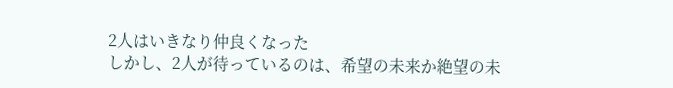2人はいきなり仲良くなった
しかし、2人が待っているのは、希望の未来か絶望の未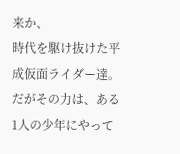来か、
時代を駆け抜けた平成仮面ライダー達。だがその力は、ある1人の少年にやって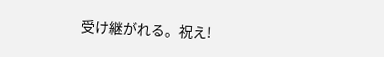受け継がれる。祝え!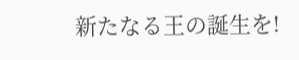新たなる王の誕生を!